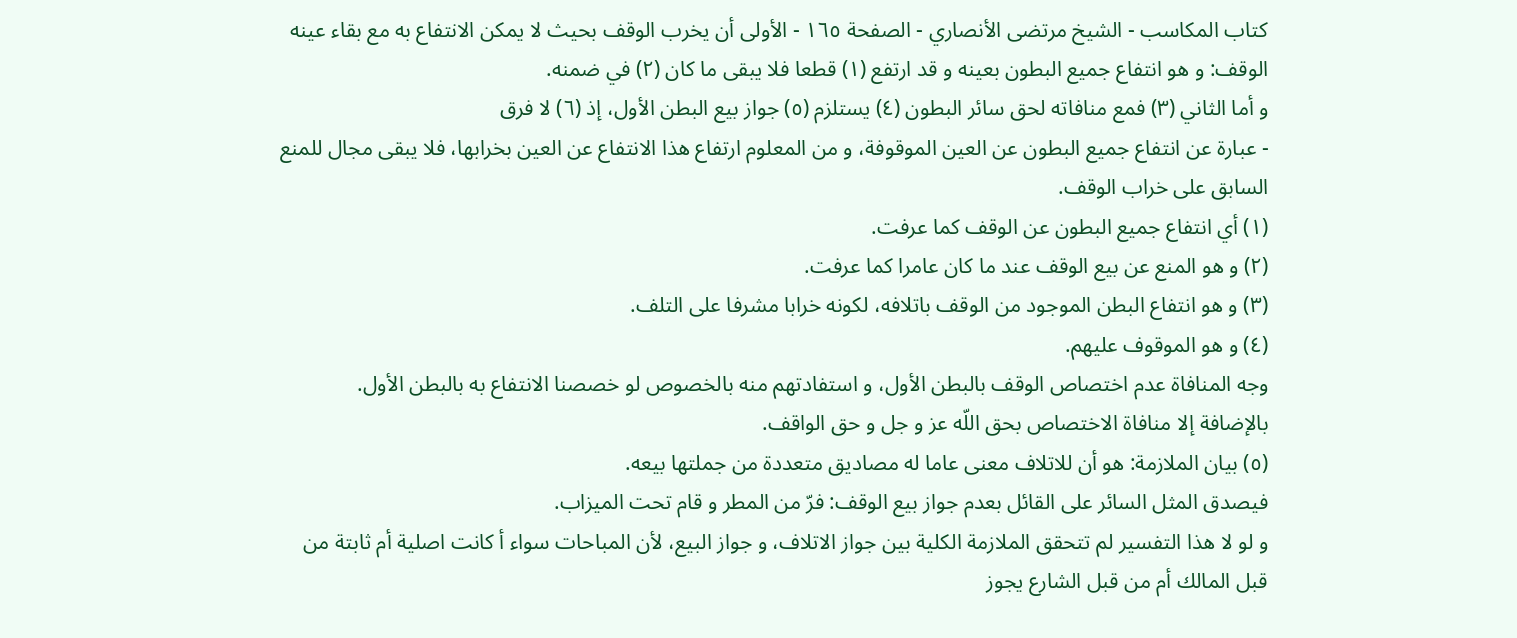كتاب المكاسب - الشيخ مرتضى الأنصاري - الصفحة ١٦٥ - الأولى أن يخرب الوقف بحيث لا يمكن الانتفاع به مع بقاء عينه
الوقف: و هو انتفاع جميع البطون بعينه و قد ارتفع (١) قطعا فلا يبقى ما كان (٢) في ضمنه.
و أما الثاني (٣) فمع منافاته لحق سائر البطون (٤) يستلزم (٥) جواز بيع البطن الأول، إذ (٦) لا فرق
- عبارة عن انتفاع جميع البطون عن العين الموقوفة، و من المعلوم ارتفاع هذا الانتفاع عن العين بخرابها، فلا يبقى مجال للمنع السابق على خراب الوقف.
(١) أي انتفاع جميع البطون عن الوقف كما عرفت.
(٢) و هو المنع عن بيع الوقف عند ما كان عامرا كما عرفت.
(٣) و هو انتفاع البطن الموجود من الوقف باتلافه، لكونه خرابا مشرفا على التلف.
(٤) و هو الموقوف عليهم.
وجه المنافاة عدم اختصاص الوقف بالبطن الأول، و استفادتهم منه بالخصوص لو خصصنا الانتفاع به بالبطن الأول.
بالإضافة إلا منافاة الاختصاص بحق اللّه عز و جل و حق الواقف.
(٥) بيان الملازمة: هو أن للاتلاف معنى عاما له مصاديق متعددة من جملتها بيعه.
فيصدق المثل السائر على القائل بعدم جواز بيع الوقف: فرّ من المطر و قام تحت الميزاب.
و لو لا هذا التفسير لم تتحقق الملازمة الكلية بين جواز الاتلاف، و جواز البيع، لأن المباحات سواء أ كانت اصلية أم ثابتة من قبل المالك أم من قبل الشارع يجوز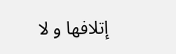إتلافها و لا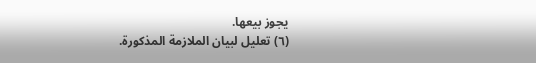يجوز بيعها.
(٦) تعليل لبيان الملازمة المذكورة.